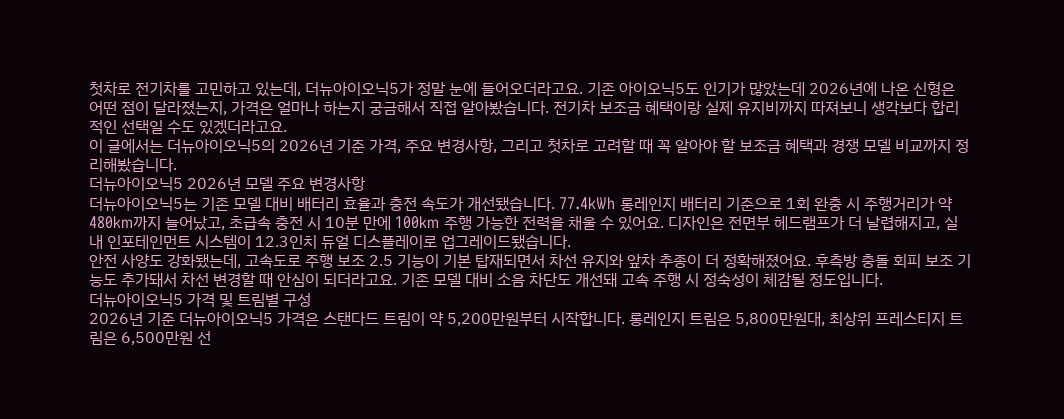첫차로 전기차를 고민하고 있는데, 더뉴아이오닉5가 정말 눈에 들어오더라고요. 기존 아이오닉5도 인기가 많았는데 2026년에 나온 신형은 어떤 점이 달라졌는지, 가격은 얼마나 하는지 궁금해서 직접 알아봤습니다. 전기차 보조금 혜택이랑 실제 유지비까지 따져보니 생각보다 합리적인 선택일 수도 있겠더라고요.
이 글에서는 더뉴아이오닉5의 2026년 기준 가격, 주요 변경사항, 그리고 첫차로 고려할 때 꼭 알아야 할 보조금 혜택과 경쟁 모델 비교까지 정리해봤습니다.
더뉴아이오닉5 2026년 모델 주요 변경사항
더뉴아이오닉5는 기존 모델 대비 배터리 효율과 충전 속도가 개선됐습니다. 77.4kWh 롱레인지 배터리 기준으로 1회 완충 시 주행거리가 약 480km까지 늘어났고, 초급속 충전 시 10분 만에 100km 주행 가능한 전력을 채울 수 있어요. 디자인은 전면부 헤드램프가 더 날렵해지고, 실내 인포테인먼트 시스템이 12.3인치 듀얼 디스플레이로 업그레이드됐습니다.
안전 사양도 강화됐는데, 고속도로 주행 보조 2.5 기능이 기본 탑재되면서 차선 유지와 앞차 추종이 더 정확해졌어요. 후측방 충돌 회피 보조 기능도 추가돼서 차선 변경할 때 안심이 되더라고요. 기존 모델 대비 소음 차단도 개선돼 고속 주행 시 정숙성이 체감될 정도입니다.
더뉴아이오닉5 가격 및 트림별 구성
2026년 기준 더뉴아이오닉5 가격은 스탠다드 트림이 약 5,200만원부터 시작합니다. 롱레인지 트림은 5,800만원대, 최상위 프레스티지 트림은 6,500만원 선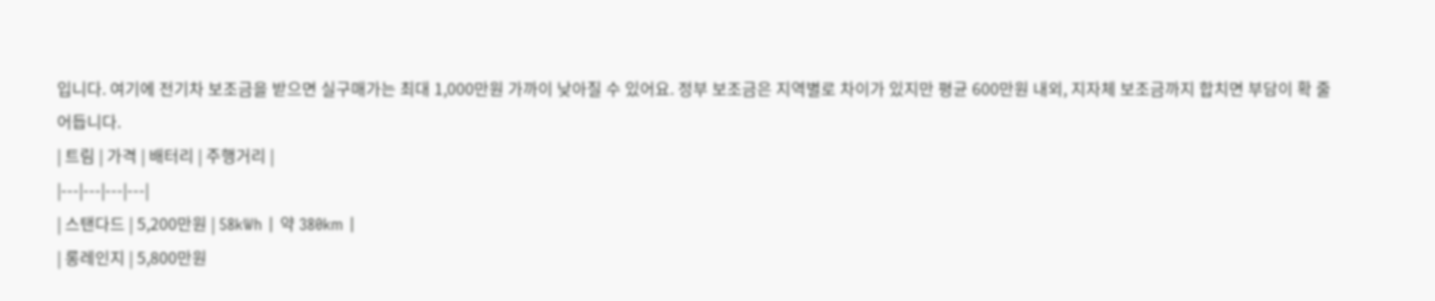입니다. 여기에 전기차 보조금을 받으면 실구매가는 최대 1,000만원 가까이 낮아질 수 있어요. 정부 보조금은 지역별로 차이가 있지만 평균 600만원 내외, 지자체 보조금까지 합치면 부담이 확 줄어듭니다.
| 트림 | 가격 | 배터리 | 주행거리 |
|---|---|---|---|
| 스탠다드 | 5,200만원 | 58kWh | 약 380km |
| 롱레인지 | 5,800만원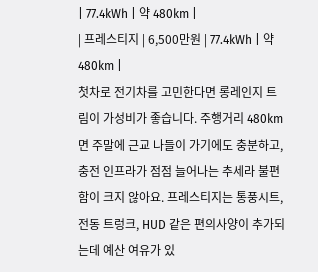| 77.4kWh | 약 480km |
| 프레스티지 | 6,500만원 | 77.4kWh | 약 480km |
첫차로 전기차를 고민한다면 롱레인지 트림이 가성비가 좋습니다. 주행거리 480km면 주말에 근교 나들이 가기에도 충분하고, 충전 인프라가 점점 늘어나는 추세라 불편함이 크지 않아요. 프레스티지는 통풍시트, 전동 트렁크, HUD 같은 편의사양이 추가되는데 예산 여유가 있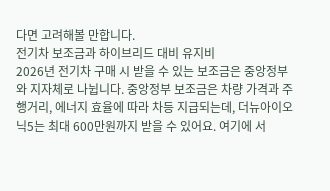다면 고려해볼 만합니다.
전기차 보조금과 하이브리드 대비 유지비
2026년 전기차 구매 시 받을 수 있는 보조금은 중앙정부와 지자체로 나뉩니다. 중앙정부 보조금은 차량 가격과 주행거리, 에너지 효율에 따라 차등 지급되는데, 더뉴아이오닉5는 최대 600만원까지 받을 수 있어요. 여기에 서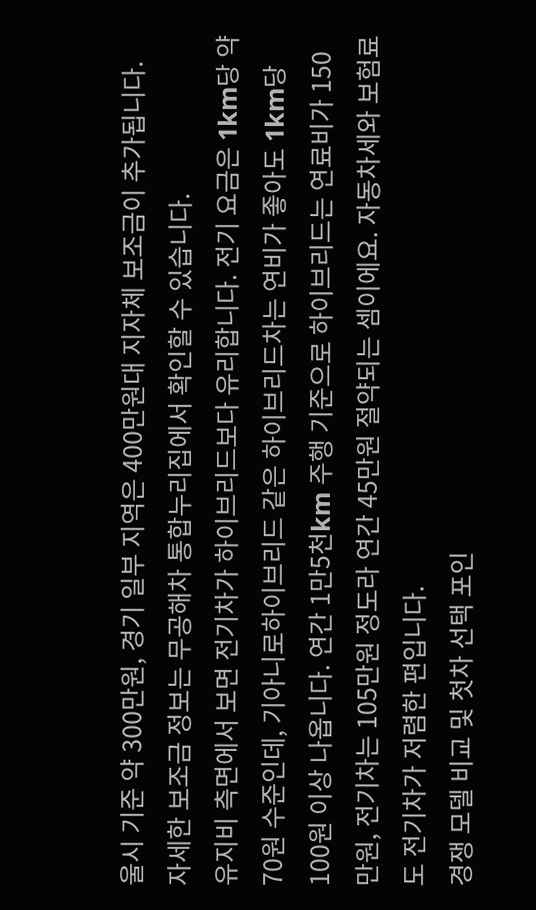울시 기준 약 300만원, 경기 일부 지역은 400만원대 지자체 보조금이 추가됩니다. 자세한 보조금 정보는 무공해차 통합누리집에서 확인할 수 있습니다.
유지비 측면에서 보면 전기차가 하이브리드보다 유리합니다. 전기 요금은 1km당 약 70원 수준인데, 기아니로하이브리드 같은 하이브리드차는 연비가 좋아도 1km당 100원 이상 나옵니다. 연간 1만5천km 주행 기준으로 하이브리드는 연료비가 150만원, 전기차는 105만원 정도라 연간 45만원 절약되는 셈이에요. 자동차세와 보험료도 전기차가 저렴한 편입니다.
경쟁 모델 비교 및 첫차 선택 포인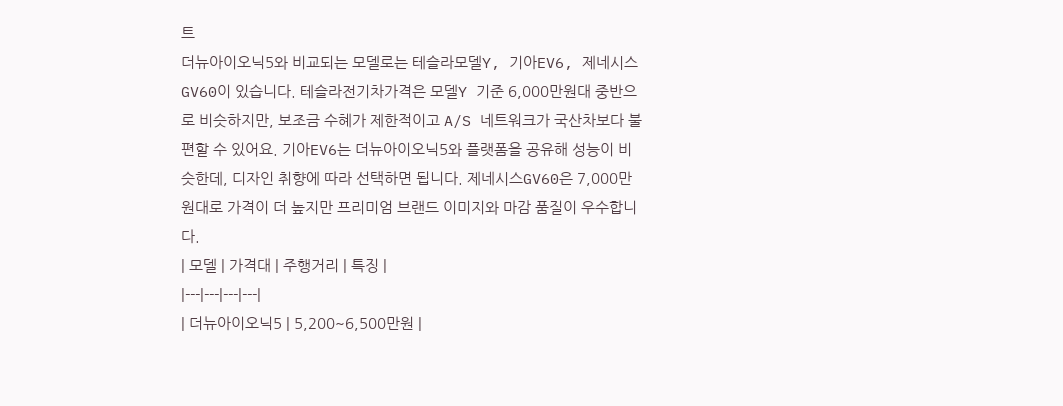트
더뉴아이오닉5와 비교되는 모델로는 테슬라모델Y, 기아EV6, 제네시스GV60이 있습니다. 테슬라전기차가격은 모델Y 기준 6,000만원대 중반으로 비슷하지만, 보조금 수혜가 제한적이고 A/S 네트워크가 국산차보다 불편할 수 있어요. 기아EV6는 더뉴아이오닉5와 플랫폼을 공유해 성능이 비슷한데, 디자인 취향에 따라 선택하면 됩니다. 제네시스GV60은 7,000만원대로 가격이 더 높지만 프리미엄 브랜드 이미지와 마감 품질이 우수합니다.
| 모델 | 가격대 | 주행거리 | 특징 |
|---|---|---|---|
| 더뉴아이오닉5 | 5,200~6,500만원 |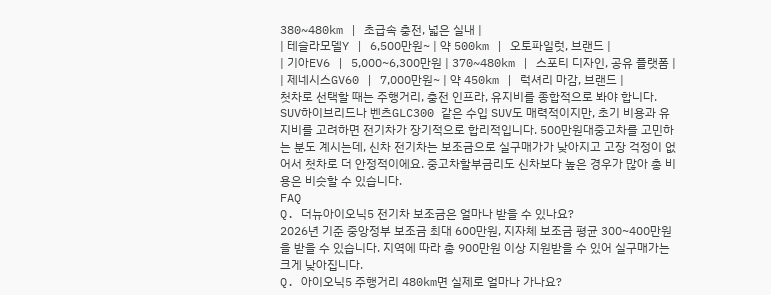380~480km | 초급속 충전, 넓은 실내 |
| 테슬라모델Y | 6,500만원~ | 약 500km | 오토파일럿, 브랜드 |
| 기아EV6 | 5,000~6,300만원 | 370~480km | 스포티 디자인, 공유 플랫폼 |
| 제네시스GV60 | 7,000만원~ | 약 450km | 럭셔리 마감, 브랜드 |
첫차로 선택할 때는 주행거리, 충전 인프라, 유지비를 종합적으로 봐야 합니다. SUV하이브리드나 벤츠GLC300 같은 수입 SUV도 매력적이지만, 초기 비용과 유지비를 고려하면 전기차가 장기적으로 합리적입니다. 500만원대중고차를 고민하는 분도 계시는데, 신차 전기차는 보조금으로 실구매가가 낮아지고 고장 걱정이 없어서 첫차로 더 안정적이에요. 중고차할부금리도 신차보다 높은 경우가 많아 총 비용은 비슷할 수 있습니다.
FAQ
Q. 더뉴아이오닉5 전기차 보조금은 얼마나 받을 수 있나요?
2026년 기준 중앙정부 보조금 최대 600만원, 지자체 보조금 평균 300~400만원을 받을 수 있습니다. 지역에 따라 총 900만원 이상 지원받을 수 있어 실구매가는 크게 낮아집니다.
Q. 아이오닉5 주행거리 480km면 실제로 얼마나 가나요?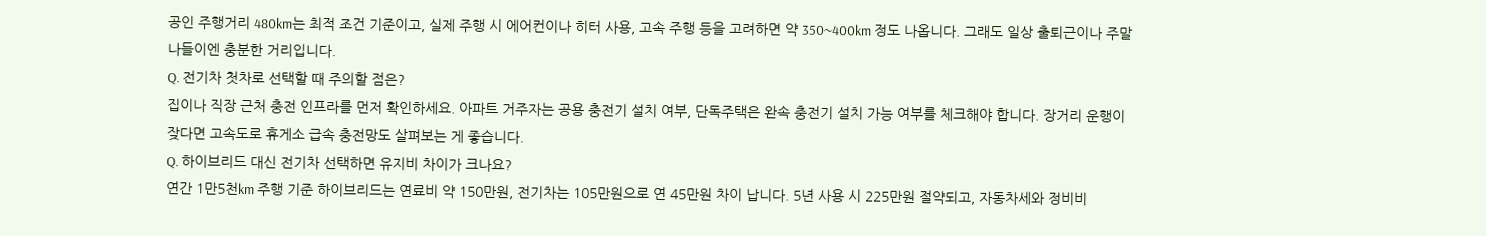공인 주행거리 480km는 최적 조건 기준이고, 실제 주행 시 에어컨이나 히터 사용, 고속 주행 등을 고려하면 약 350~400km 정도 나옵니다. 그래도 일상 출퇴근이나 주말 나들이엔 충분한 거리입니다.
Q. 전기차 첫차로 선택할 때 주의할 점은?
집이나 직장 근처 충전 인프라를 먼저 확인하세요. 아파트 거주자는 공용 충전기 설치 여부, 단독주택은 완속 충전기 설치 가능 여부를 체크해야 합니다. 장거리 운행이 잦다면 고속도로 휴게소 급속 충전망도 살펴보는 게 좋습니다.
Q. 하이브리드 대신 전기차 선택하면 유지비 차이가 크나요?
연간 1만5천km 주행 기준 하이브리드는 연료비 약 150만원, 전기차는 105만원으로 연 45만원 차이 납니다. 5년 사용 시 225만원 절약되고, 자동차세와 정비비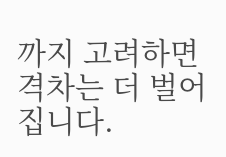까지 고려하면 격차는 더 벌어집니다.